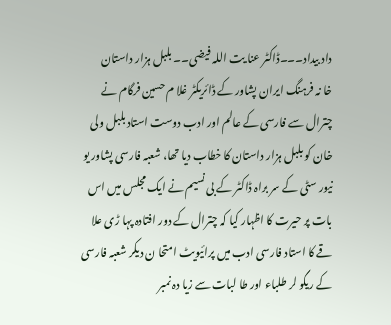داد بیداد۔۔۔ڈاکٹر عنا یت اللہ فیضی۔۔ بلبل ہزار داستان
خا نہ فرہنگ ایران پشاور کے ڈائریکٹر غلا م حسین فرگام نے چترال سے فارسی کے عالم اور ادب دوست استاد بلبل ولی خان کو بلبل ہزار داستان کا خطاب دیا تھا، شعبہ فارسی پشاور یو نیور سٹی کے سر براہ ڈاکٹر کے بی نسیم نے ایک مجلس میں اس بات پر حیرت کا اظہار کیا کہ چترال کے دور افتادہ پہا ڑی علا قے کا استاد فارسی ادب میں پرائیویٹ امتحا ن دیکر شعبہ فارسی کے ریگو لر طلباء اور طا لبات سے زیا دہ نمبر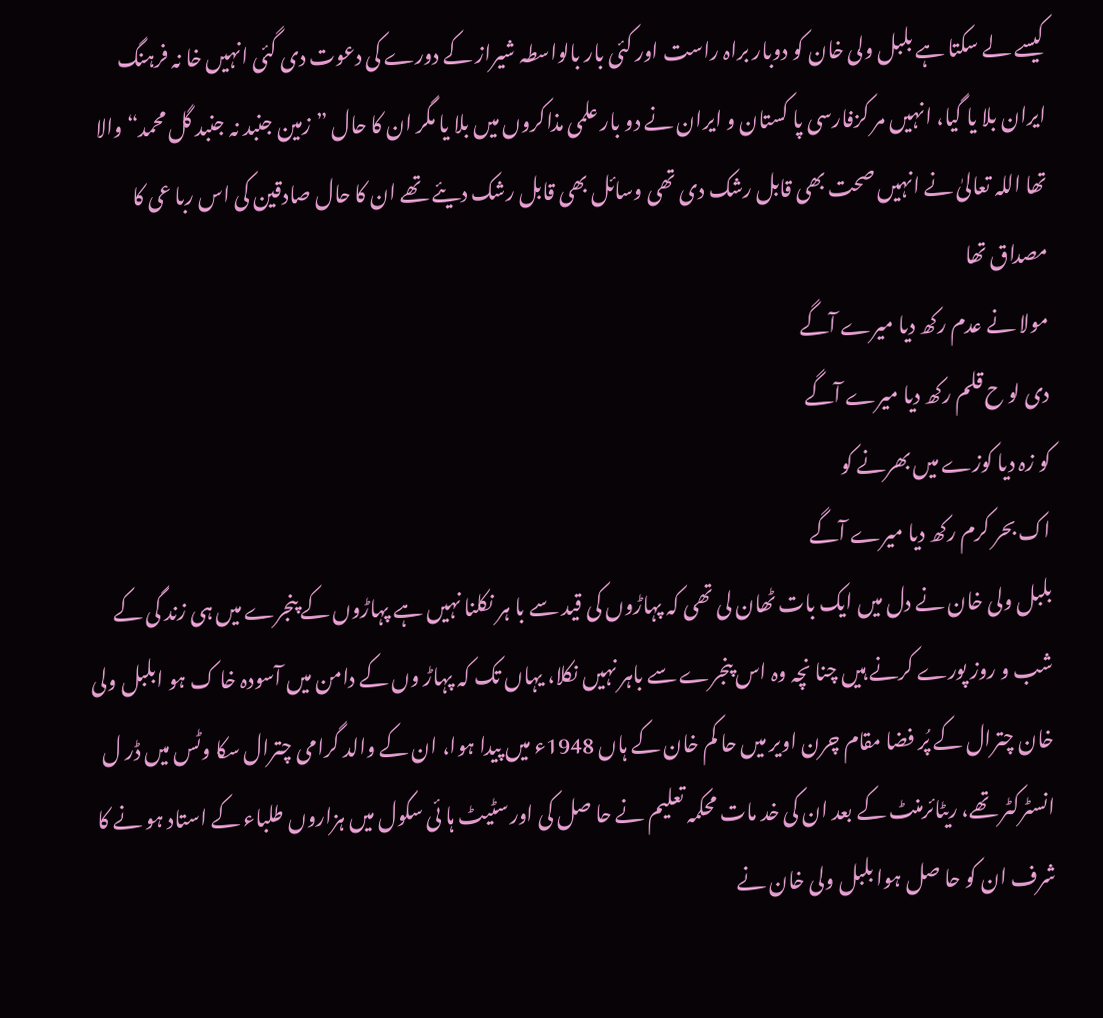کیسے لے سکتا ہے بلبل ولی خان کو دوبار براہ راست اور کئی بار بالواسطہ شیراز کے دورے کی دعوت دی گئی انہیں خا نہ فرہنگ ایران بلا یا گیا، انہیں مر کزفارسی پا کستان و ایران نے دو بار علمی مذاکروں میں بلا یا مگر ان کا حال ”زمین جنبد نہ جنبد گل محمد“ والا تھا اللہ تعالیٰ نے انہیں صحت بھی قابل رشک دی تھی وسائل بھی قابل رشک دیئے تھے ان کا حال صادقین کی اس ربا عی کا مصداق تھا
مولا نے عدم رکھ دیا میرے آگے
دی لو ح قلم رکھ دیا میرے آگے
کو زہ دیا کوزے میں بھرنے کو
اک بحر کرم رکھ دیا میرے آگے
بلبل ولی خان نے دل میں ایک بات ٹھان لی تھی کہ پہاڑوں کی قید سے با ہر نکلنا نہیں ہے پہاڑوں کے پنجرے میں ہی زند گی کے شب و روز پورے کرنے ہیں چنا نچہ وہ اس پنجرے سے باہر نہیں نکلا، یہاں تک کہ پہاڑ وں کے دامن میں آسودہ خا ک ہو ابلبل ولی خان چترال کے پُر فضا مقام چرن اویر میں حا کم خان کے ہاں 1948ء میں پیدا ہوا، ان کے والد گرامی چترال سکا وٹس میں ڈر ل انسٹرکٹر تھے، ریٹائرمنٹ کے بعد ان کی خد مات محکمہ تعلیم نے حا صل کی اور سٹیٹ ہا ئی سکول میں ہزاروں طلباء کے استاد ہو نے کا شرف ان کو حا صل ہوا بلبل ولی خان نے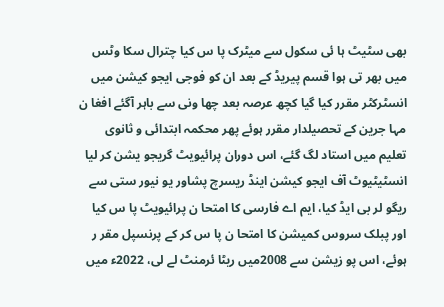بھی سٹیٹ ہا ئی سکول سے میٹرک پا س کیا چترال سکا وٹس میں بھر تی ہوا قسم پیریڈ کے بعد ان کو فوجی ایجو کیشن میں انسٹرکٹر مقرر کیا گیا کچھ عرصہ بعد چھا ونی سے باہر آگئے افغا ن مہا جرین کے تحصیلدار مقرر ہوئے پھر محکمہ ابتدائی و ثانوی تعلیم میں استاد لگ گئے، اس دوران پرائیویٹ گریجو یشن کر لیا انسٹیٹیوٹ آف ایجو کیشن اینڈ ریسرچ پشاور یو نیور ستی سے ریگو لر بی ایڈ کیا، ایم اے فارسی کا امتحا ن پرائیویٹ پا س کیا اور پبلک سروس کمیشن کا امتحا ن پا س کر کے پرنسپل مقر ر ہوئے، اس پو زیشن سے 2008میں ریٹا ئرمنٹ لے لی، 2022ء میں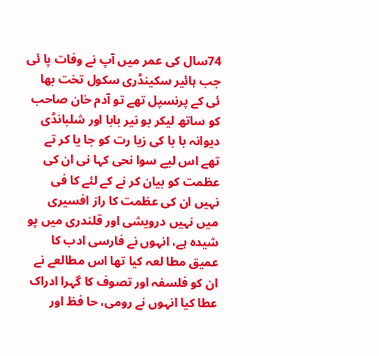74سال کی عمر میں آپ نے وفات پا ئی جب ہائیر سکینڈری سکول تخت بھا ئی کے پرنسپل تھے تو آدم خان صاحب کو ساتھ لیکر بو نیر بابا اور شلبانڈی دیوانہ با با کی زیا رت کو جا یا کر تے تھے اس لیے سوا نحی کہا نی ان کی عظمت کو بیان کر نے کے لئے کا فی نہیں ان کی عظمت کا راز افسیری میں نہیں درویشی اور قلندری میں پو شیدہ ہے، انہوں نے فارسی ادب کا عمیق مطا لعہ کیا تھا اس مطالعے نے ان کو فلسفہ اور تصوف کا گہرا ادراک عطا کیا انہوں نے رومی، حا فظ اور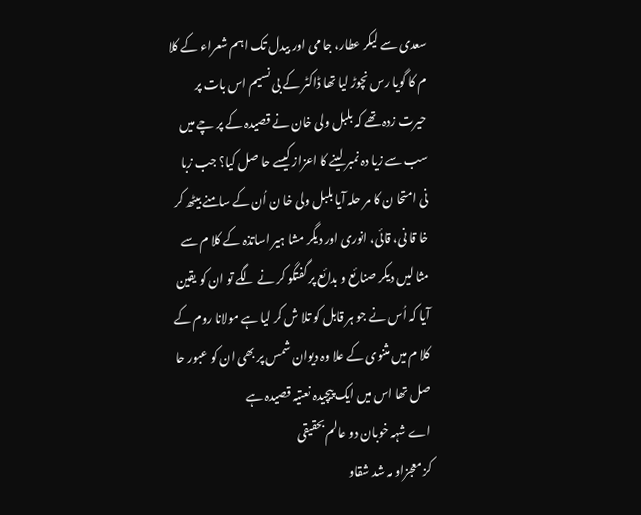سعدی سے لیکر عطار، جا می اور بیدل تک اہم شعراء کے کلا م کا گویا رس نچوڑ لیا تھا ڈاکٹر کے بی نسیم اس بات پر حیرت زدہ تھے کہ بلبل ولی خان نے قصیدہ کے پر چے میں سب سے زیا دہ نمبر لینے کا اعزاز کیسے حا صل کیا؟ جب زبا نی امتحا ن کا مر حلہ آیا بلبل ولی خا ن اُن کے سامنے بیٹھ کر خا قا نی، قائی، انوری اور دیگر مشا ہیر اساتذہ کے کلا م سے مثا لیں دیکر صنا ئع و بدائع پر گفتگو کر نے لگے تو ان کو یقین آیا کہ اُس نے جو ہر قابل کو تلا ش کر لیا ہے مولانا روم کے کلا م میں مثنوی کے علا وہ دیوان شمس پر بھی ان کو عبور حا صل تھا اس میں ایک پیچیدہ نعتیہ قصیدہ ہے
اے شہہ خوبان دو عالم بحقیقی
کز معجزاو مہ شد شقاو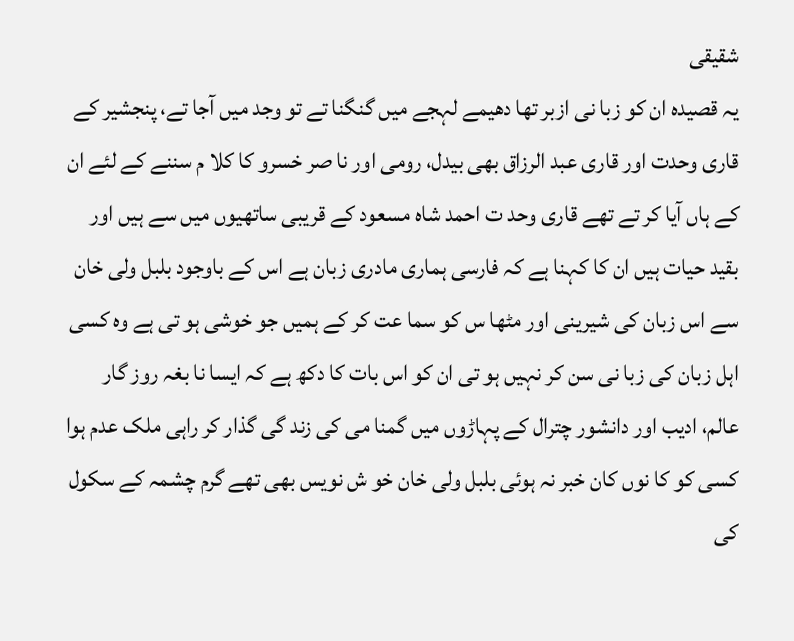شقیقی
یہ قصیدہ ان کو زبا نی ازبر تھا دھیمے لہجے میں گنگنا تے تو وجد میں آجا تے، پنجشیر کے قاری وحدت اور قاری عبد الرزاق بھی بیدل، رومی اور نا صر خسرو کا کلا م سننے کے لئے ان کے ہاں آیا کر تے تھے قاری وحد ت احمد شاہ مسعود کے قریبی ساتھیوں میں سے ہیں اور بقید حیات ہیں ان کا کہنا ہے کہ فارسی ہماری مادری زبان ہے اس کے باوجود بلبل ولی خان سے اس زبان کی شیرینی اور مٹھا س کو سما عت کر کے ہمیں جو خوشی ہو تی ہے وہ کسی اہل زبان کی زبا نی سن کر نہیں ہو تی ان کو اس بات کا دکھ ہے کہ ایسا نا بغہ روز گار عالم، ادیب اور دانشور چترال کے پہاڑوں میں گمنا می کی زند گی گذار کر راہی ملک عدم ہوا کسی کو کا نوں کان خبر نہ ہوئی بلبل ولی خان خو ش نویس بھی تھے گرم چشمہ کے سکول کی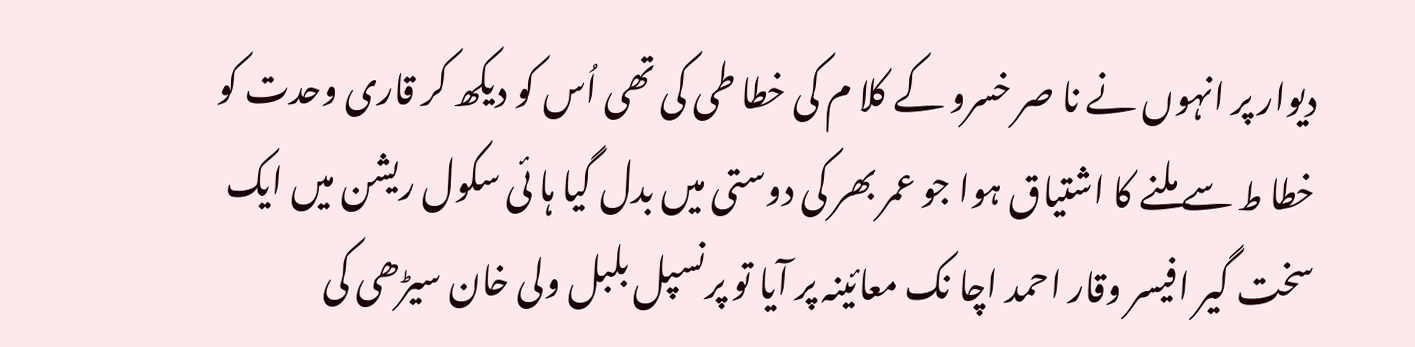دیوار پر انہوں نے نا صر خسرو کے کلا م کی خطا طی کی تھی اُس کو دیکھ کر قاری وحدت کو خطا ط سے ملنے کا اشتیاق ہوا جو عمر بھر کی دوستی میں بدل گیا ہا ئی سکول ریشن میں ایک سخت گیر افیسر وقار احمد اچا نک معائینہ پر آیا تو پرنسپل بلبل ولی خان سیڑھی کی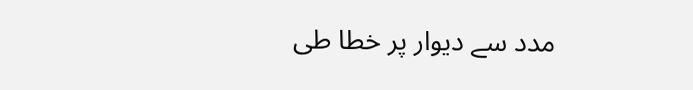مدد سے دیوار پر خطا طی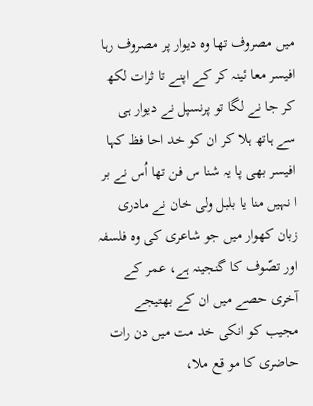میں مصروف تھا وہ دیوار پر مصروف رہا افیسر معا ئینہ کر کے اپنے تا ثرات لکھ کر جا نے لگا تو پرنسپل نے دیوار ہی سے ہاتھ ہلا کر ان کو خد احا فظ کہا افیسر بھی پا یہ شنا س فن تھا اُس نے بر ا نہیں منا یا بلبل ولی خان نے مادری زبان کھوار میں جو شاعری کی وہ فلسفہ اور تصّوف کا گنجینہ ہے، عمر کے آخری حصے میں ان کے بھتیجے مجیب کو انکی خد مت میں دن رات حاضری کا مو قع ملا،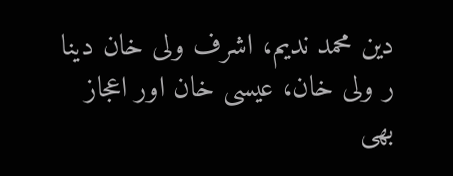دین محمد ندیم، اشرف ولی خان دینا ر ولی خان، عیسی خان اور اعجاز بھی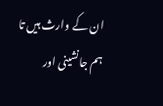ان کے وارث ہیں تا ہم جانشینی اور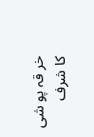خر قہ پو شی کا شرف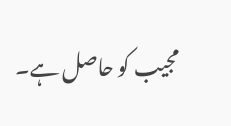مجیب کو حاصل ہے۔